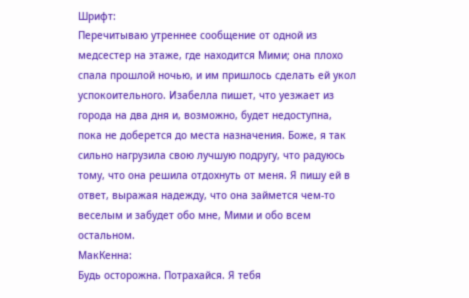Шрифт:
Перечитываю утреннее сообщение от одной из медсестер на этаже, где находится Мими; она плохо спала прошлой ночью, и им пришлось сделать ей укол успокоительного. Изабелла пишет, что уезжает из города на два дня и, возможно, будет недоступна, пока не доберется до места назначения. Боже, я так сильно нагрузила свою лучшую подругу, что радуюсь тому, что она решила отдохнуть от меня. Я пишу ей в ответ, выражая надежду, что она займется чем-то веселым и забудет обо мне, Мими и обо всем остальном.
МакКенна:
Будь осторожна. Потрахайся. Я тебя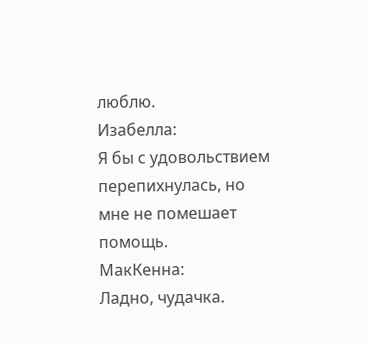люблю.
Изабелла:
Я бы с удовольствием перепихнулась, но мне не помешает помощь.
МакКенна:
Ладно, чудачка.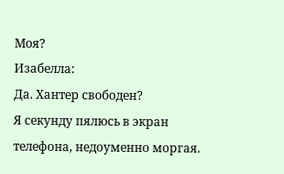Моя?
Изабелла:
Да. Хантер свободен?
Я секунду пялюсь в экран телефона, недоуменно моргая.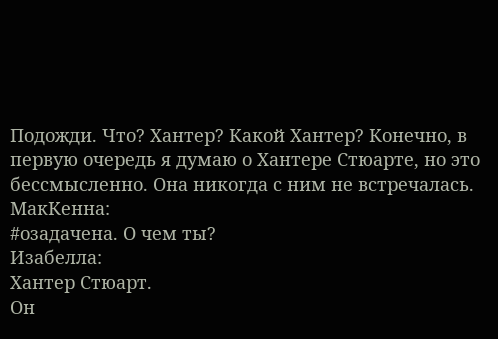Подожди. Что? Хантер? Какой Хантер? Конечно, в первую очередь я думаю о Хантере Стюарте, но это бессмысленно. Она никогда с ним не встречалась.
МакКенна:
#озадачена. О чем ты?
Изабелла:
Хантер Стюарт.
Он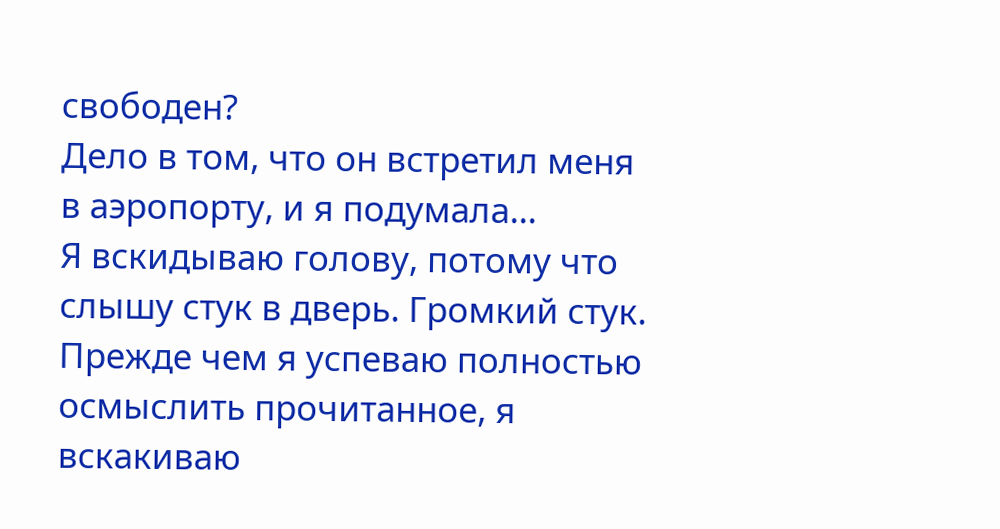свободен?
Дело в том, что он встретил меня в аэропорту, и я подумала...
Я вскидываю голову, потому что слышу стук в дверь. Громкий стук.
Прежде чем я успеваю полностью осмыслить прочитанное, я вскакиваю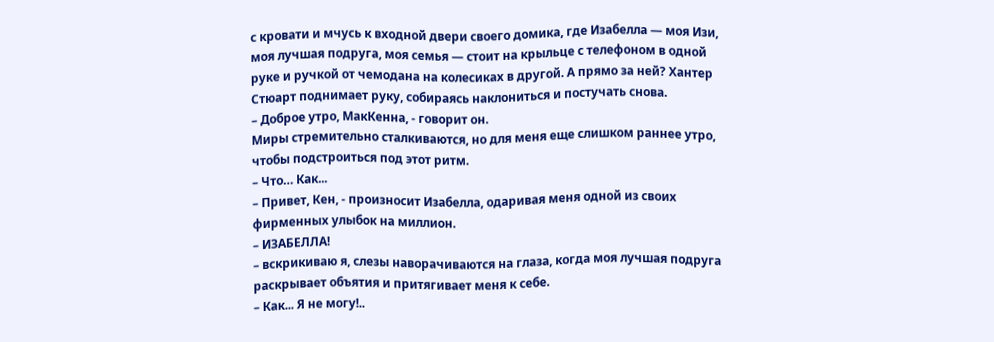с кровати и мчусь к входной двери своего домика, где Изабелла — моя Изи, моя лучшая подруга, моя семья — стоит на крыльце с телефоном в одной руке и ручкой от чемодана на колесиках в другой. А прямо за ней? Хантер Стюарт поднимает руку, собираясь наклониться и постучать снова.
– Доброе утро, МакКенна, - говорит он.
Миры стремительно сталкиваются, но для меня еще слишком раннее утро, чтобы подстроиться под этот ритм.
– Что… Как...
– Привет, Кен, - произносит Изабелла, одаривая меня одной из своих фирменных улыбок на миллион.
– ИЗАБЕЛЛА!
– вскрикиваю я, слезы наворачиваются на глаза, когда моя лучшая подруга раскрывает объятия и притягивает меня к себе.
– Как... Я не могу!..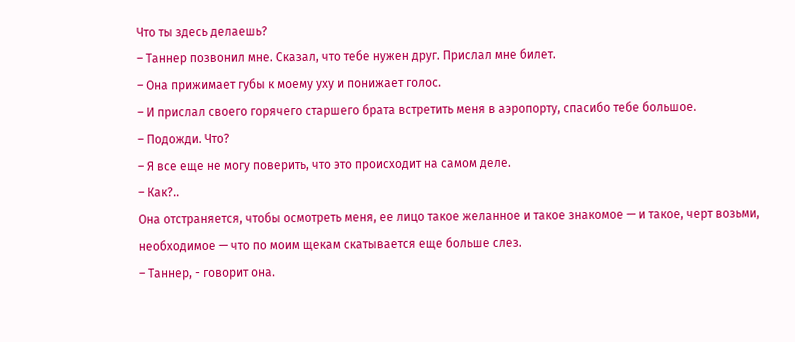Что ты здесь делаешь?
– Таннер позвонил мне. Сказал, что тебе нужен друг. Прислал мне билет.
– Она прижимает губы к моему уху и понижает голос.
– И прислал своего горячего старшего брата встретить меня в аэропорту, спасибо тебе большое.
– Подожди. Что?
– Я все еще не могу поверить, что это происходит на самом деле.
– Как?..
Она отстраняется, чтобы осмотреть меня, ее лицо такое желанное и такое знакомое — и такое, черт возьми, необходимое — что по моим щекам скатывается еще больше слез.
– Таннер, - говорит она.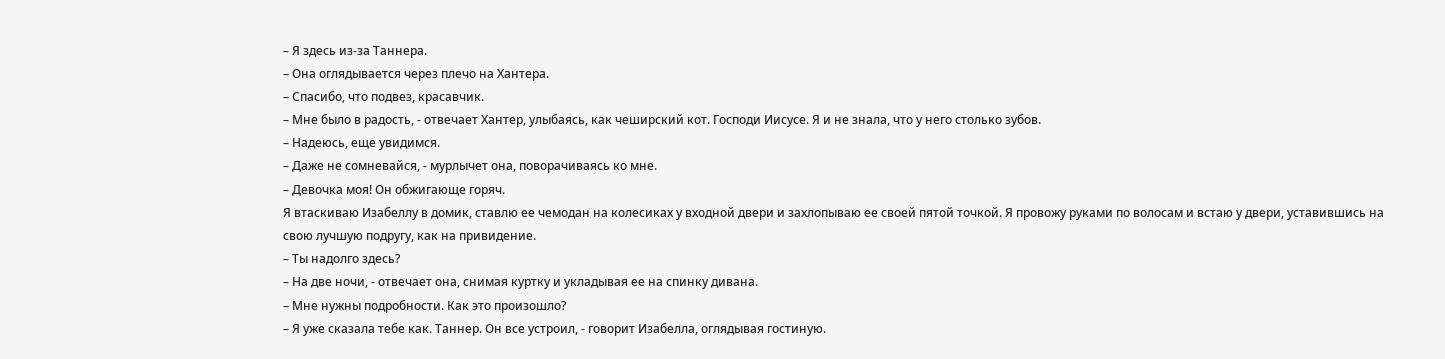– Я здесь из-за Таннера.
– Она оглядывается через плечо на Хантера.
– Спасибо, что подвез, красавчик.
– Мне было в радость, - отвечает Хантер, улыбаясь, как чеширский кот. Господи Иисусе. Я и не знала, что у него столько зубов.
– Надеюсь, еще увидимся.
– Даже не сомневайся, - мурлычет она, поворачиваясь ко мне.
– Девочка моя! Он обжигающе горяч.
Я втаскиваю Изабеллу в домик, ставлю ее чемодан на колесиках у входной двери и захлопываю ее своей пятой точкой. Я провожу руками по волосам и встаю у двери, уставившись на свою лучшую подругу, как на привидение.
– Ты надолго здесь?
– На две ночи, - отвечает она, снимая куртку и укладывая ее на спинку дивана.
– Мне нужны подробности. Как это произошло?
– Я уже сказала тебе как. Таннер. Он все устроил, - говорит Изабелла, оглядывая гостиную.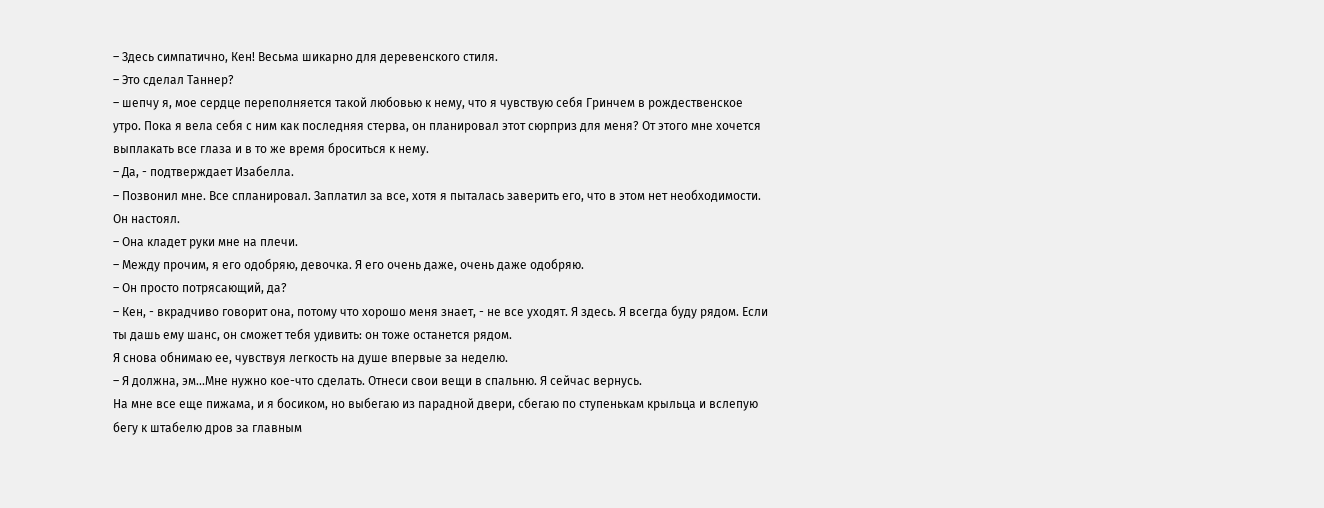– Здесь симпатично, Кен! Весьма шикарно для деревенского стиля.
– Это сделал Таннер?
– шепчу я, мое сердце переполняется такой любовью к нему, что я чувствую себя Гринчем в рождественское утро. Пока я вела себя с ним как последняя стерва, он планировал этот сюрприз для меня? От этого мне хочется выплакать все глаза и в то же время броситься к нему.
– Да, - подтверждает Изабелла.
– Позвонил мне. Все спланировал. Заплатил за все, хотя я пыталась заверить его, что в этом нет необходимости. Он настоял.
– Она кладет руки мне на плечи.
– Между прочим, я его одобряю, девочка. Я его очень даже, очень даже одобряю.
– Он просто потрясающий, да?
– Кен, - вкрадчиво говорит она, потому что хорошо меня знает, - не все уходят. Я здесь. Я всегда буду рядом. Если ты дашь ему шанс, он сможет тебя удивить: он тоже останется рядом.
Я снова обнимаю ее, чувствуя легкость на душе впервые за неделю.
– Я должна, эм...Мне нужно кое-что сделать. Отнеси свои вещи в спальню. Я сейчас вернусь.
На мне все еще пижама, и я босиком, но выбегаю из парадной двери, сбегаю по ступенькам крыльца и вслепую бегу к штабелю дров за главным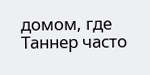домом, где Таннер часто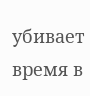убивает время в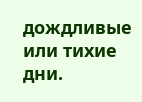дождливые или тихие дни.